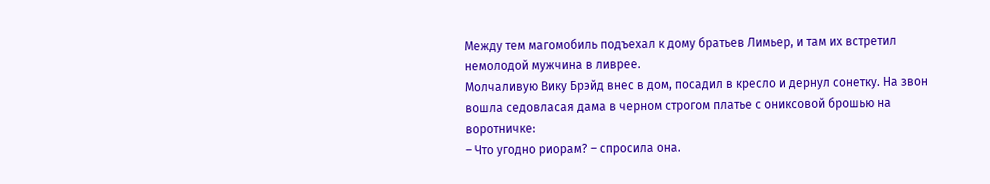Между тем магомобиль подъехал к дому братьев Лимьер, и там их встретил немолодой мужчина в ливрее.
Молчаливую Вику Брэйд внес в дом, посадил в кресло и дернул сонетку. На звон вошла седовласая дама в черном строгом платье с ониксовой брошью на воротничке:
– Что угодно риорам? – спросила она.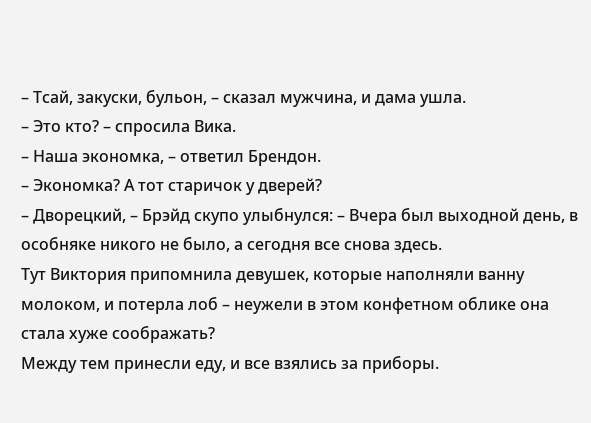– Тсай, закуски, бульон, – сказал мужчина, и дама ушла.
– Это кто? – спросила Вика.
– Наша экономка, – ответил Брендон.
– Экономка? А тот старичок у дверей?
– Дворецкий, – Брэйд скупо улыбнулся: – Вчера был выходной день, в особняке никого не было, а сегодня все снова здесь.
Тут Виктория припомнила девушек, которые наполняли ванну молоком, и потерла лоб – неужели в этом конфетном облике она стала хуже соображать?
Между тем принесли еду, и все взялись за приборы.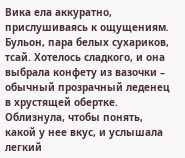Вика ела аккуратно, прислушиваясь к ощущениям. Бульон, пара белых сухариков, тсай. Хотелось сладкого, и она выбрала конфету из вазочки – обычный прозрачный леденец в хрустящей обертке. Облизнула, чтобы понять, какой у нее вкус, и услышала легкий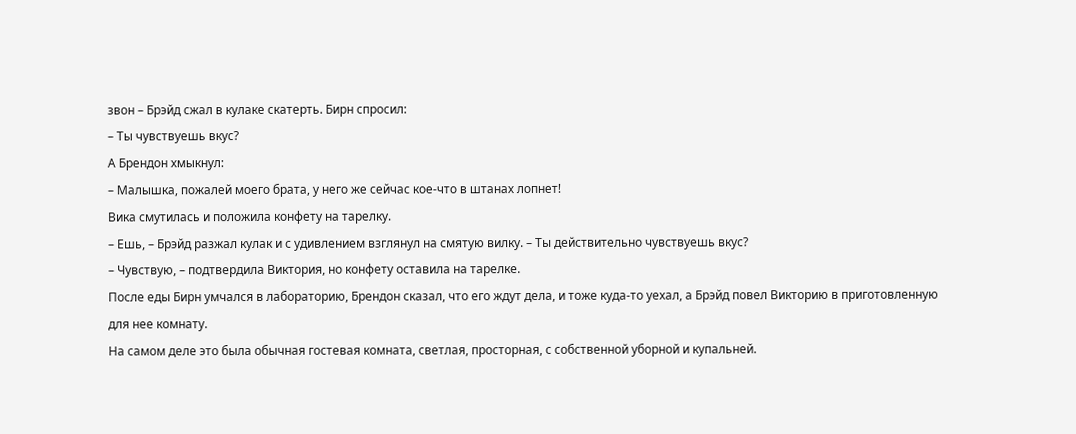звон – Брэйд сжал в кулаке скатерть. Бирн спросил:
– Ты чувствуешь вкус?
А Брендон хмыкнул:
– Малышка, пожалей моего брата, у него же сейчас кое-что в штанах лопнет!
Вика смутилась и положила конфету на тарелку.
– Ешь, – Брэйд разжал кулак и с удивлением взглянул на смятую вилку. – Ты действительно чувствуешь вкус?
– Чувствую, – подтвердила Виктория, но конфету оставила на тарелке.
После еды Бирн умчался в лабораторию, Брендон сказал, что его ждут дела, и тоже куда-то уехал, а Брэйд повел Викторию в приготовленную для нее комнату.
На самом деле это была обычная гостевая комната, светлая, просторная, с собственной уборной и купальней.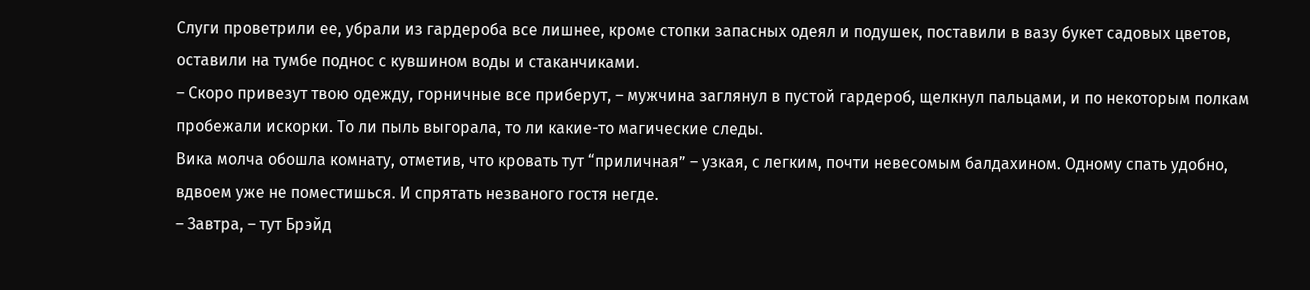Слуги проветрили ее, убрали из гардероба все лишнее, кроме стопки запасных одеял и подушек, поставили в вазу букет садовых цветов, оставили на тумбе поднос с кувшином воды и стаканчиками.
– Скоро привезут твою одежду, горничные все приберут, – мужчина заглянул в пустой гардероб, щелкнул пальцами, и по некоторым полкам пробежали искорки. То ли пыль выгорала, то ли какие-то магические следы.
Вика молча обошла комнату, отметив, что кровать тут “приличная” – узкая, с легким, почти невесомым балдахином. Одному спать удобно, вдвоем уже не поместишься. И спрятать незваного гостя негде.
– Завтра, – тут Брэйд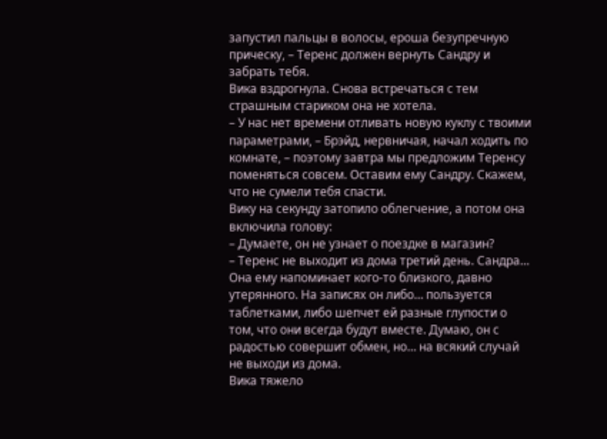запустил пальцы в волосы, ероша безупречную прическу, – Теренс должен вернуть Сандру и забрать тебя.
Вика вздрогнула. Снова встречаться с тем страшным стариком она не хотела.
– У нас нет времени отливать новую куклу с твоими параметрами, – Брэйд, нервничая, начал ходить по комнате, – поэтому завтра мы предложим Теренсу поменяться совсем. Оставим ему Сандру. Скажем, что не сумели тебя спасти.
Вику на секунду затопило облегчение, а потом она включила голову:
– Думаете, он не узнает о поездке в магазин?
– Теренс не выходит из дома третий день. Сандра… Она ему напоминает кого-то близкого, давно утерянного. На записях он либо… пользуется таблетками, либо шепчет ей разные глупости о том, что они всегда будут вместе. Думаю, он с радостью совершит обмен, но… на всякий случай не выходи из дома.
Вика тяжело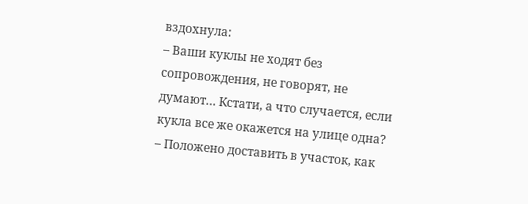вздохнула:
– Ваши куклы не ходят без сопровождения, не говорят, не думают… Кстати, а что случается, если кукла все же окажется на улице одна?
– Положено доставить в участок, как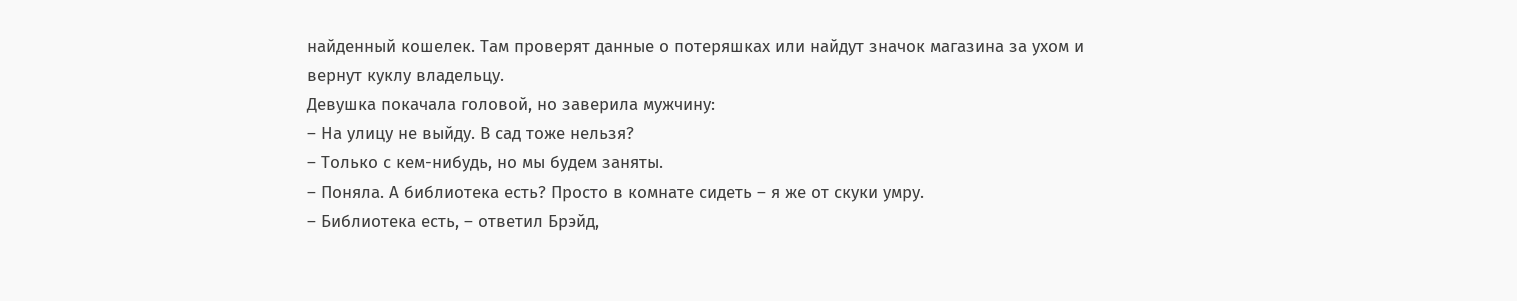найденный кошелек. Там проверят данные о потеряшках или найдут значок магазина за ухом и вернут куклу владельцу.
Девушка покачала головой, но заверила мужчину:
– На улицу не выйду. В сад тоже нельзя?
– Только с кем-нибудь, но мы будем заняты.
– Поняла. А библиотека есть? Просто в комнате сидеть – я же от скуки умру.
– Библиотека есть, – ответил Брэйд,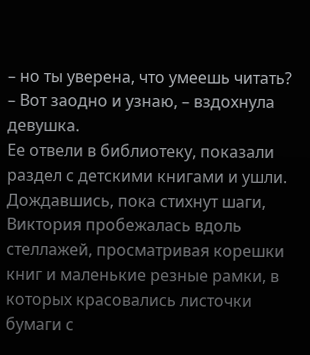– но ты уверена, что умеешь читать?
– Вот заодно и узнаю, – вздохнула девушка.
Ее отвели в библиотеку, показали раздел с детскими книгами и ушли. Дождавшись, пока стихнут шаги, Виктория пробежалась вдоль стеллажей, просматривая корешки книг и маленькие резные рамки, в которых красовались листочки бумаги с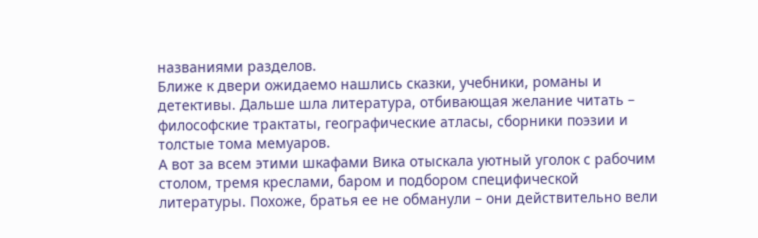названиями разделов.
Ближе к двери ожидаемо нашлись сказки, учебники, романы и детективы. Дальше шла литература, отбивающая желание читать – философские трактаты, географические атласы, сборники поэзии и толстые тома мемуаров.
А вот за всем этими шкафами Вика отыскала уютный уголок с рабочим столом, тремя креслами, баром и подбором специфической литературы. Похоже, братья ее не обманули – они действительно вели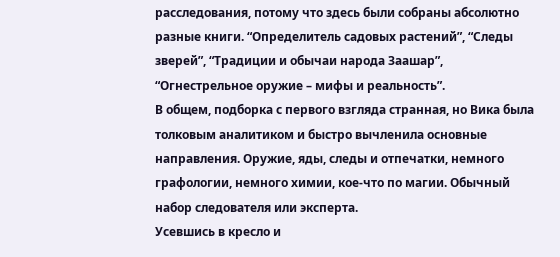расследования, потому что здесь были собраны абсолютно разные книги. “Определитель садовых растений”, “Следы зверей”, “Традиции и обычаи народа Заашар”, “Огнестрельное оружие – мифы и реальность”.
В общем, подборка с первого взгляда странная, но Вика была толковым аналитиком и быстро вычленила основные направления. Оружие, яды, следы и отпечатки, немного графологии, немного химии, кое-что по магии. Обычный набор следователя или эксперта.
Усевшись в кресло и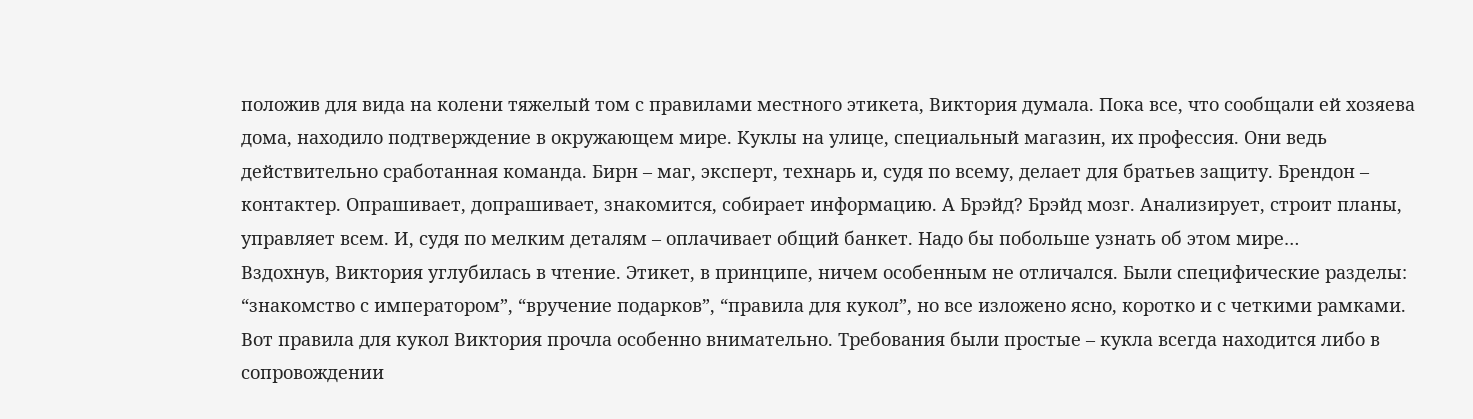положив для вида на колени тяжелый том с правилами местного этикета, Виктория думала. Пока все, что сообщали ей хозяева дома, находило подтверждение в окружающем мире. Куклы на улице, специальный магазин, их профессия. Они ведь действительно сработанная команда. Бирн – маг, эксперт, технарь и, судя по всему, делает для братьев защиту. Брендон – контактер. Опрашивает, допрашивает, знакомится, собирает информацию. А Брэйд? Брэйд мозг. Анализирует, строит планы, управляет всем. И, судя по мелким деталям – оплачивает общий банкет. Надо бы побольше узнать об этом мире…
Вздохнув, Виктория углубилась в чтение. Этикет, в принципе, ничем особенным не отличался. Были специфические разделы: “знакомство с императором”, “вручение подарков”, “правила для кукол”, но все изложено ясно, коротко и с четкими рамками.
Вот правила для кукол Виктория прочла особенно внимательно. Требования были простые – кукла всегда находится либо в сопровождении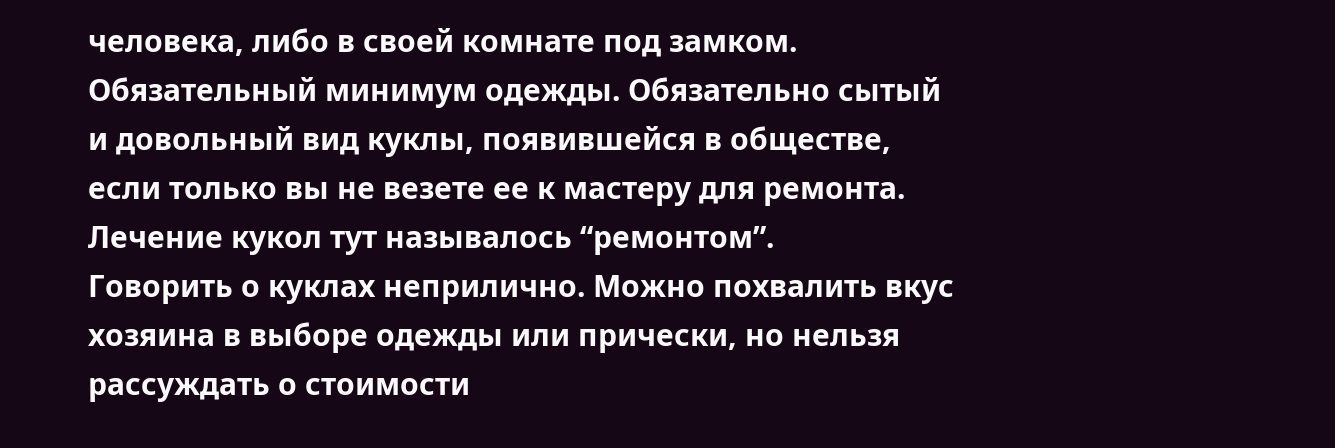человека, либо в своей комнате под замком. Обязательный минимум одежды. Обязательно сытый и довольный вид куклы, появившейся в обществе, если только вы не везете ее к мастеру для ремонта.
Лечение кукол тут называлось “ремонтом”.
Говорить о куклах неприлично. Можно похвалить вкус хозяина в выборе одежды или прически, но нельзя рассуждать о стоимости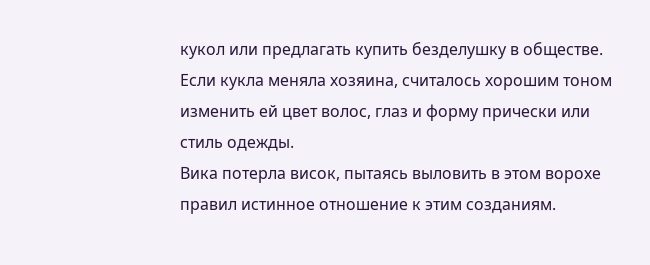кукол или предлагать купить безделушку в обществе. Если кукла меняла хозяина, считалось хорошим тоном изменить ей цвет волос, глаз и форму прически или стиль одежды.
Вика потерла висок, пытаясь выловить в этом ворохе правил истинное отношение к этим созданиям.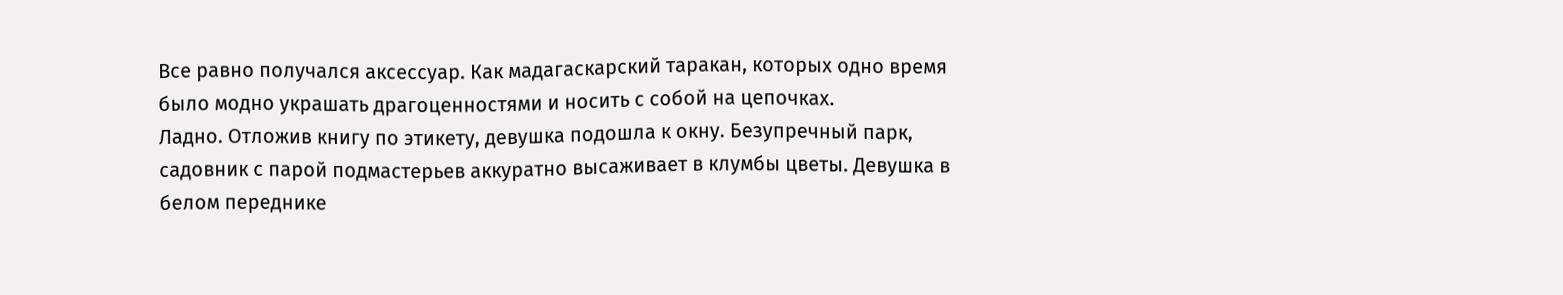Все равно получался аксессуар. Как мадагаскарский таракан, которых одно время было модно украшать драгоценностями и носить с собой на цепочках.
Ладно. Отложив книгу по этикету, девушка подошла к окну. Безупречный парк, садовник с парой подмастерьев аккуратно высаживает в клумбы цветы. Девушка в белом переднике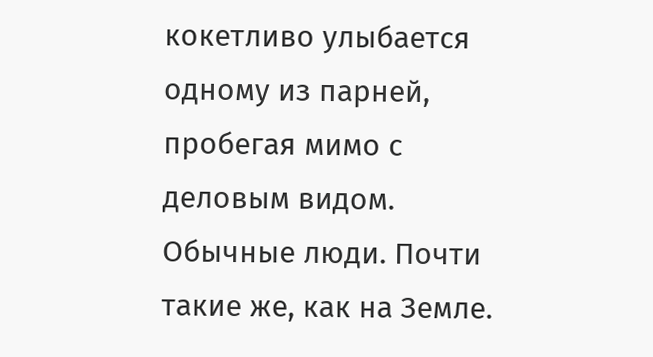кокетливо улыбается одному из парней, пробегая мимо с деловым видом. Обычные люди. Почти такие же, как на Земле.